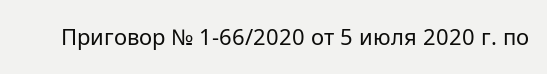Приговор № 1-66/2020 от 5 июля 2020 г. по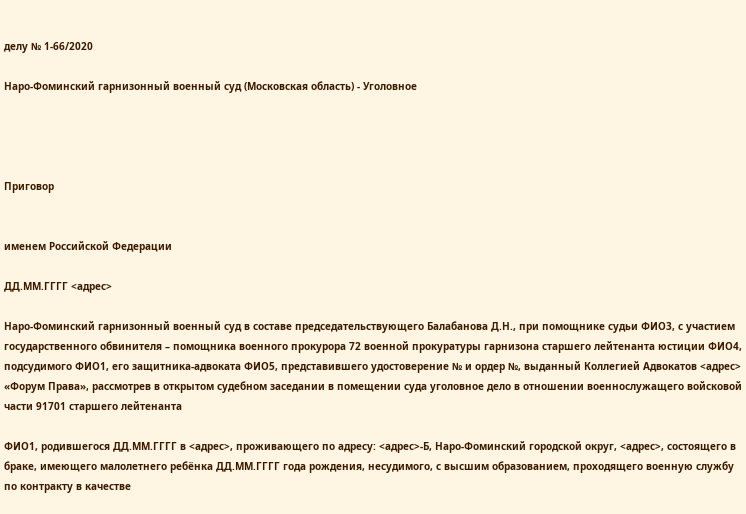делу № 1-66/2020

Наро-Фоминский гарнизонный военный суд (Московская область) - Уголовное




Приговор


именем Российской Федерации

ДД.ММ.ГГГГ <адрес>

Наро-Фоминский гарнизонный военный суд в составе председательствующего Балабанова Д.Н., при помощнике судьи ФИО3, с участием государственного обвинителя – помощника военного прокурора 72 военной прокуратуры гарнизона старшего лейтенанта юстиции ФИО4, подсудимого ФИО1, его защитника-адвоката ФИО5, представившего удостоверение № и ордер №, выданный Коллегией Адвокатов <адрес> «Форум Права», рассмотрев в открытом судебном заседании в помещении суда уголовное дело в отношении военнослужащего войсковой части 91701 старшего лейтенанта

ФИО1, родившегося ДД.ММ.ГГГГ в <адрес>, проживающего по адресу: <адрес>-Б, Наро-Фоминский городской округ, <адрес>, состоящего в браке, имеющего малолетнего ребёнка ДД.ММ.ГГГГ года рождения, несудимого, с высшим образованием, проходящего военную службу по контракту в качестве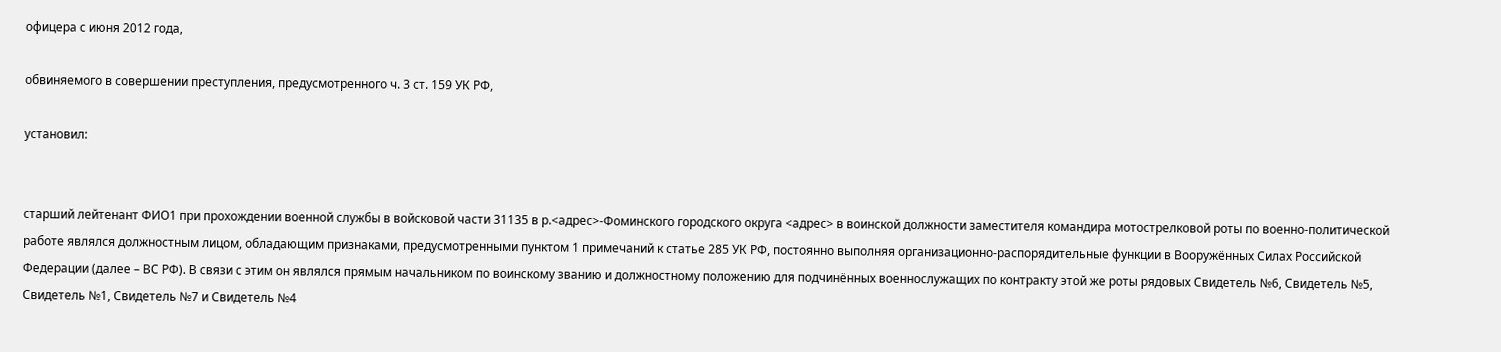офицера с июня 2012 года,

обвиняемого в совершении преступления, предусмотренного ч. 3 ст. 159 УК РФ,

установил:


старший лейтенант ФИО1 при прохождении военной службы в войсковой части 31135 в р.<адрес>-Фоминского городского округа <адрес> в воинской должности заместителя командира мотострелковой роты по военно-политической работе являлся должностным лицом, обладающим признаками, предусмотренными пунктом 1 примечаний к статье 285 УК РФ, постоянно выполняя организационно-распорядительные функции в Вооружённых Силах Российской Федерации (далее – ВС РФ). В связи с этим он являлся прямым начальником по воинскому званию и должностному положению для подчинённых военнослужащих по контракту этой же роты рядовых Свидетель №6, Свидетель №5, Свидетель №1, Свидетель №7 и Свидетель №4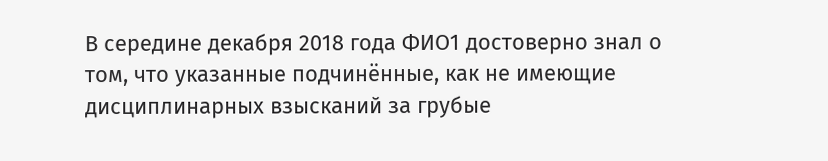В середине декабря 2018 года ФИО1 достоверно знал о том, что указанные подчинённые, как не имеющие дисциплинарных взысканий за грубые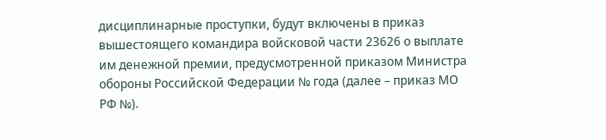дисциплинарные проступки, будут включены в приказ вышестоящего командира войсковой части 23626 о выплате им денежной премии, предусмотренной приказом Министра обороны Российской Федерации № года (далее – приказ МО РФ №).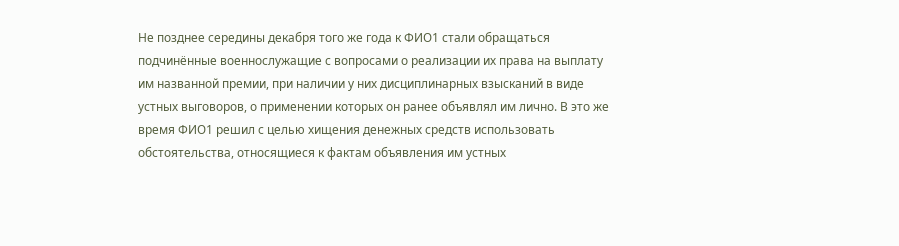Не позднее середины декабря того же года к ФИО1 стали обращаться подчинённые военнослужащие с вопросами о реализации их права на выплату им названной премии, при наличии у них дисциплинарных взысканий в виде устных выговоров, о применении которых он ранее объявлял им лично. В это же время ФИО1 решил с целью хищения денежных средств использовать обстоятельства, относящиеся к фактам объявления им устных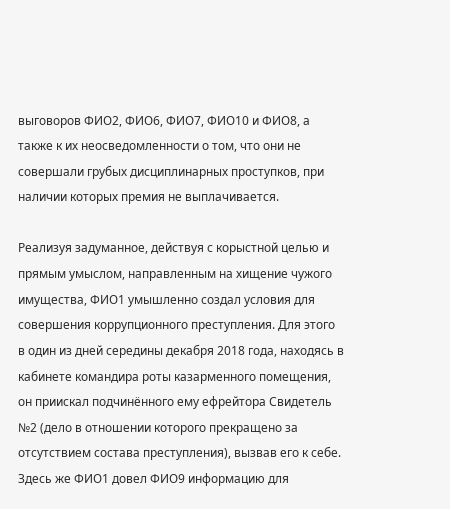выговоров ФИО2, ФИО6, ФИО7, ФИО10 и ФИО8, а также к их неосведомленности о том, что они не совершали грубых дисциплинарных проступков, при наличии которых премия не выплачивается.

Реализуя задуманное, действуя с корыстной целью и прямым умыслом, направленным на хищение чужого имущества, ФИО1 умышленно создал условия для совершения коррупционного преступления. Для этого в один из дней середины декабря 2018 года, находясь в кабинете командира роты казарменного помещения, он приискал подчинённого ему ефрейтора Свидетель №2 (дело в отношении которого прекращено за отсутствием состава преступления), вызвав его к себе. Здесь же ФИО1 довел ФИО9 информацию для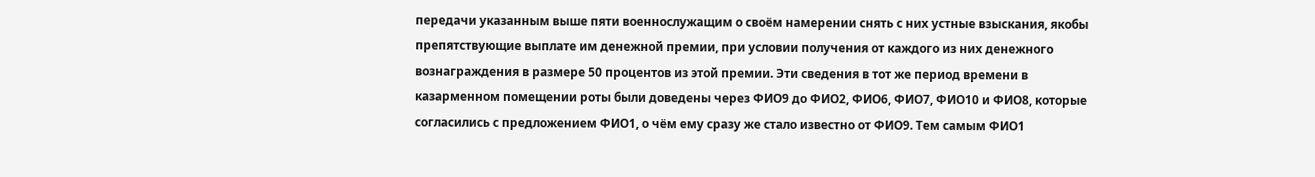передачи указанным выше пяти военнослужащим о своём намерении снять с них устные взыскания, якобы препятствующие выплате им денежной премии, при условии получения от каждого из них денежного вознаграждения в размере 50 процентов из этой премии. Эти сведения в тот же период времени в казарменном помещении роты были доведены через ФИО9 до ФИО2, ФИО6, ФИО7, ФИО10 и ФИО8, которые согласились с предложением ФИО1, о чём ему сразу же стало известно от ФИО9. Тем самым ФИО1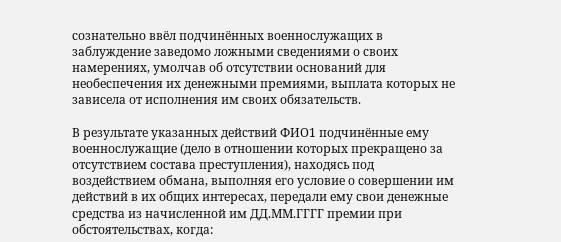сознательно ввёл подчинённых военнослужащих в заблуждение заведомо ложными сведениями о своих намерениях, умолчав об отсутствии оснований для необеспечения их денежными премиями, выплата которых не зависела от исполнения им своих обязательств.

В результате указанных действий ФИО1 подчинённые ему военнослужащие (дело в отношении которых прекращено за отсутствием состава преступления), находясь под воздействием обмана, выполняя его условие о совершении им действий в их общих интересах, передали ему свои денежные средства из начисленной им ДД.ММ.ГГГГ премии при обстоятельствах, когда: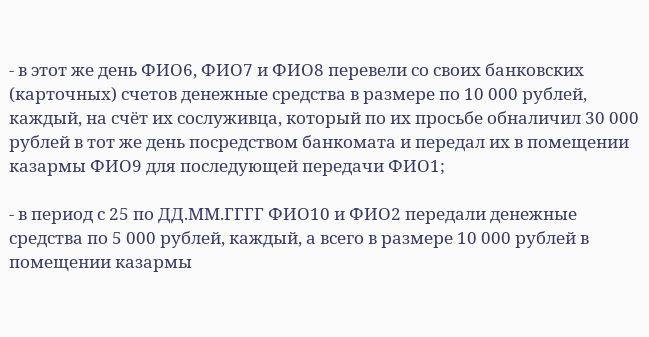- в этот же день ФИО6, ФИО7 и ФИО8 перевели со своих банковских (карточных) счетов денежные средства в размере по 10 000 рублей, каждый, на счёт их сослуживца, который по их просьбе обналичил 30 000 рублей в тот же день посредством банкомата и передал их в помещении казармы ФИО9 для последующей передачи ФИО1;

- в период с 25 по ДД.ММ.ГГГГ ФИО10 и ФИО2 передали денежные средства по 5 000 рублей, каждый, а всего в размере 10 000 рублей в помещении казармы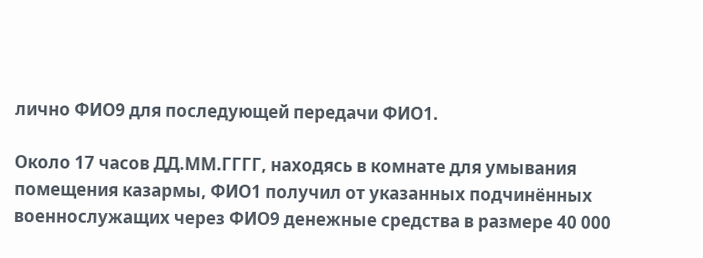лично ФИО9 для последующей передачи ФИО1.

Около 17 часов ДД.ММ.ГГГГ, находясь в комнате для умывания помещения казармы, ФИО1 получил от указанных подчинённых военнослужащих через ФИО9 денежные средства в размере 40 000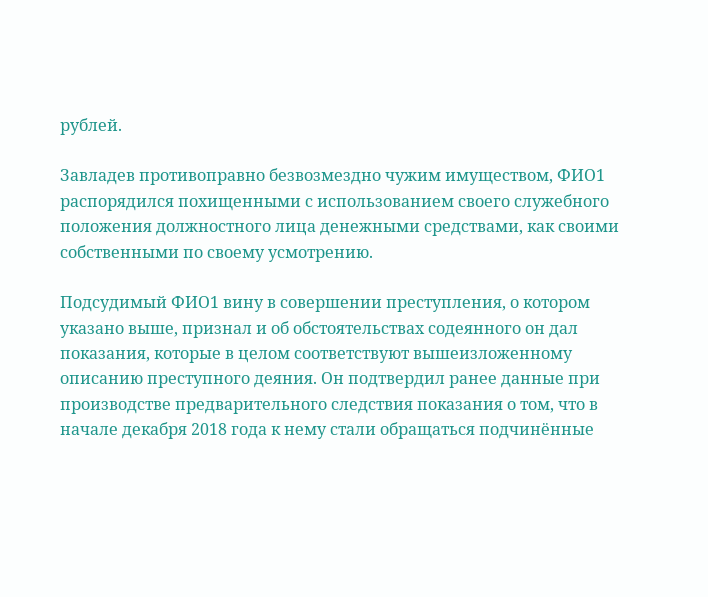рублей.

Завладев противоправно безвозмездно чужим имуществом, ФИО1 распорядился похищенными с использованием своего служебного положения должностного лица денежными средствами, как своими собственными по своему усмотрению.

Подсудимый ФИО1 вину в совершении преступления, о котором указано выше, признал и об обстоятельствах содеянного он дал показания, которые в целом соответствуют вышеизложенному описанию преступного деяния. Он подтвердил ранее данные при производстве предварительного следствия показания о том, что в начале декабря 2018 года к нему стали обращаться подчинённые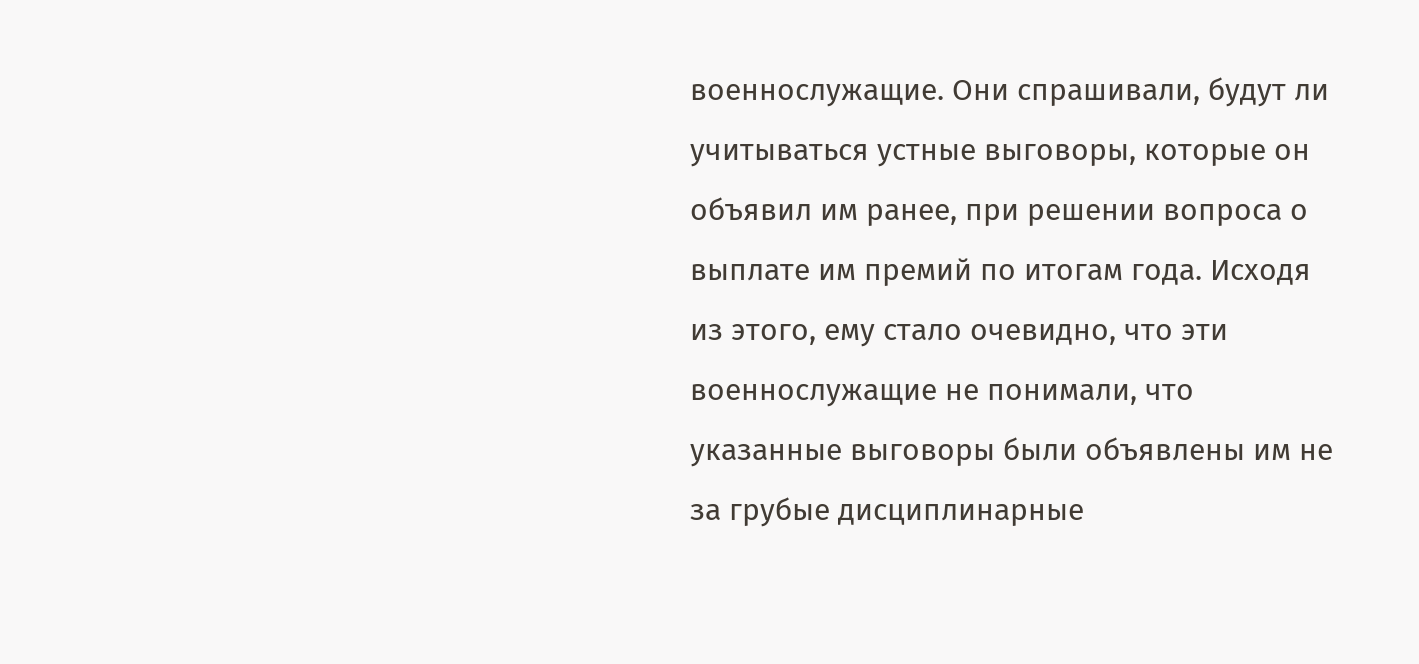военнослужащие. Они спрашивали, будут ли учитываться устные выговоры, которые он объявил им ранее, при решении вопроса о выплате им премий по итогам года. Исходя из этого, ему стало очевидно, что эти военнослужащие не понимали, что указанные выговоры были объявлены им не за грубые дисциплинарные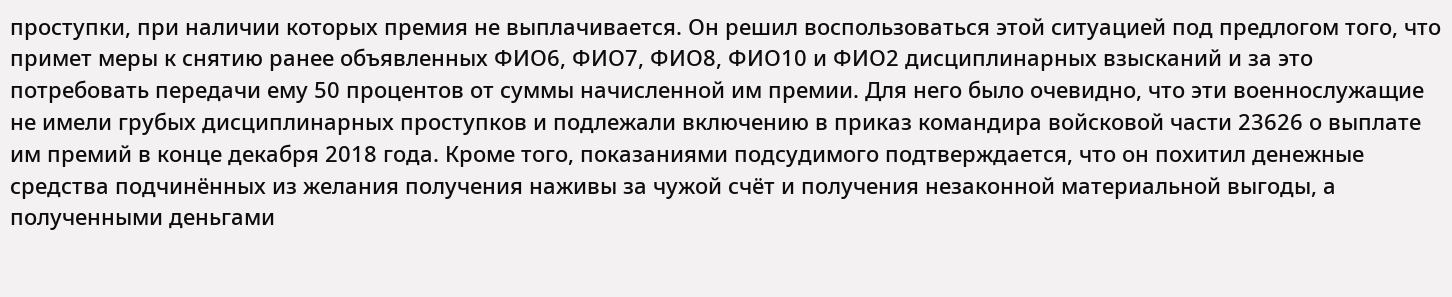проступки, при наличии которых премия не выплачивается. Он решил воспользоваться этой ситуацией под предлогом того, что примет меры к снятию ранее объявленных ФИО6, ФИО7, ФИО8, ФИО10 и ФИО2 дисциплинарных взысканий и за это потребовать передачи ему 50 процентов от суммы начисленной им премии. Для него было очевидно, что эти военнослужащие не имели грубых дисциплинарных проступков и подлежали включению в приказ командира войсковой части 23626 о выплате им премий в конце декабря 2018 года. Кроме того, показаниями подсудимого подтверждается, что он похитил денежные средства подчинённых из желания получения наживы за чужой счёт и получения незаконной материальной выгоды, а полученными деньгами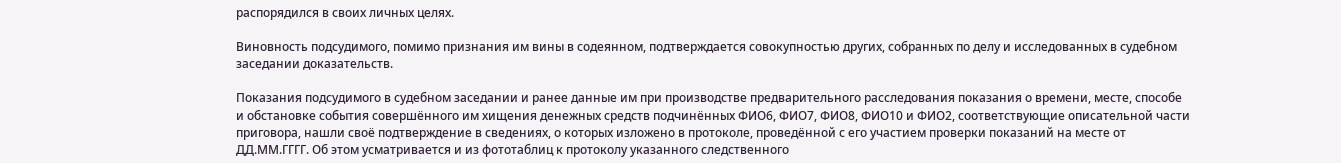распорядился в своих личных целях.

Виновность подсудимого, помимо признания им вины в содеянном, подтверждается совокупностью других, собранных по делу и исследованных в судебном заседании доказательств.

Показания подсудимого в судебном заседании и ранее данные им при производстве предварительного расследования показания о времени, месте, способе и обстановке события совершённого им хищения денежных средств подчинённых ФИО6, ФИО7, ФИО8, ФИО10 и ФИО2, соответствующие описательной части приговора, нашли своё подтверждение в сведениях, о которых изложено в протоколе, проведённой с его участием проверки показаний на месте от ДД.ММ.ГГГГ. Об этом усматривается и из фототаблиц к протоколу указанного следственного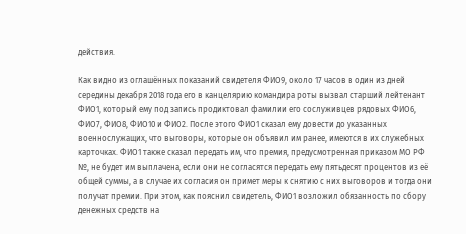действия.

Как видно из оглашённых показаний свидетеля ФИО9, около 17 часов в один из дней середины декабря 2018 года его в канцелярию командира роты вызвал старший лейтенант ФИО1, который ему под запись продиктовал фамилии его сослуживцев рядовых ФИО6, ФИО7, ФИО8, ФИО10 и ФИО2. После этого ФИО1 сказал ему довести до указанных военнослужащих, что выговоры, которые он объявил им ранее, имеются в их служебных карточках. ФИО1 также сказал передать им, что премия, предусмотренная приказом МО РФ №, не будет им выплачена, если они не согласятся передать ему пятьдесят процентов из её общей суммы, а в случае их согласия он примет меры к снятию с них выговоров и тогда они получат премии. При этом, как пояснил свидетель, ФИО1 возложил обязанность по сбору денежных средств на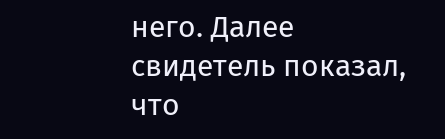него. Далее свидетель показал, что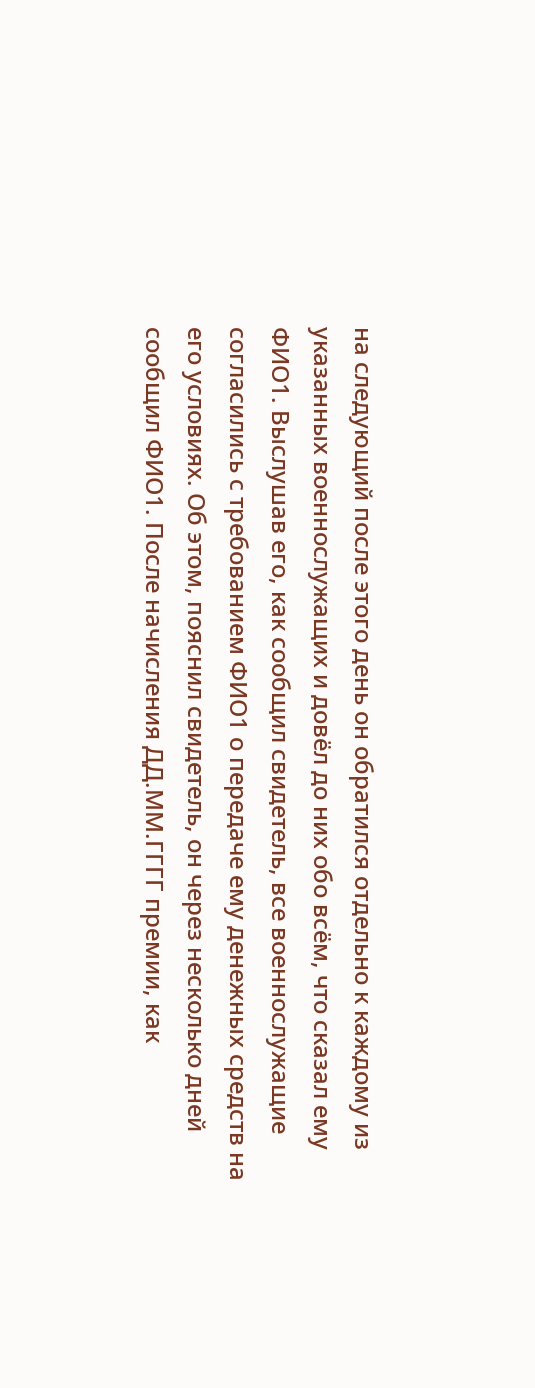на следующий после этого день он обратился отдельно к каждому из указанных военнослужащих и довёл до них обо всём, что сказал ему ФИО1. Выслушав его, как сообщил свидетель, все военнослужащие согласились с требованием ФИО1 о передаче ему денежных средств на его условиях. Об этом, пояснил свидетель, он через несколько дней сообщил ФИО1. После начисления ДД.ММ.ГГГГ премии, как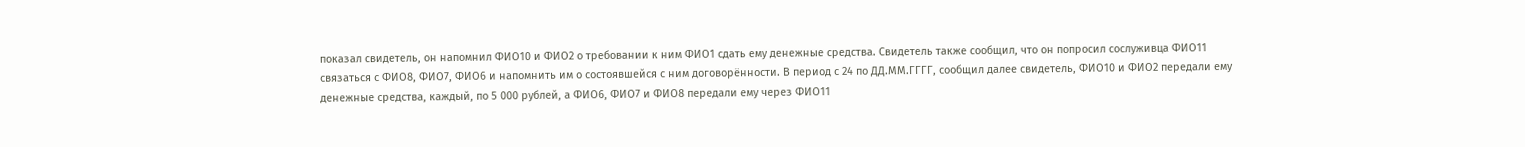показал свидетель, он напомнил ФИО10 и ФИО2 о требовании к ним ФИО1 сдать ему денежные средства. Свидетель также сообщил, что он попросил сослуживца ФИО11 связаться с ФИО8, ФИО7, ФИО6 и напомнить им о состоявшейся с ним договорённости. В период с 24 по ДД.ММ.ГГГГ, сообщил далее свидетель, ФИО10 и ФИО2 передали ему денежные средства, каждый, по 5 000 рублей, а ФИО6, ФИО7 и ФИО8 передали ему через ФИО11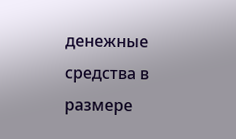денежные средства в размере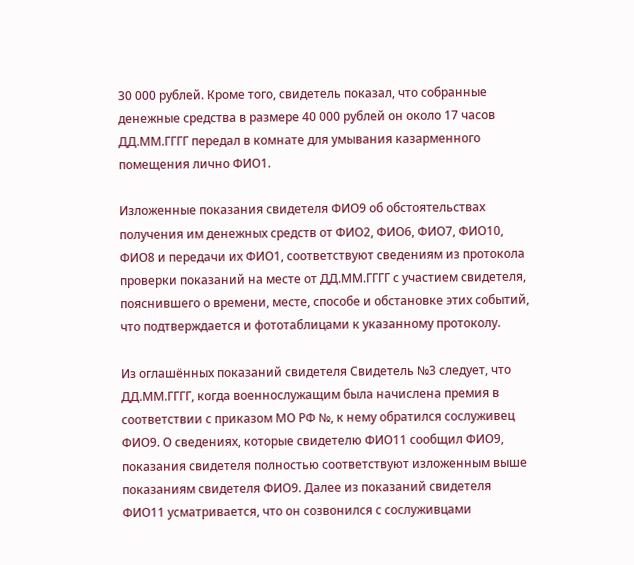30 000 рублей. Кроме того, свидетель показал, что собранные денежные средства в размере 40 000 рублей он около 17 часов ДД.ММ.ГГГГ передал в комнате для умывания казарменного помещения лично ФИО1.

Изложенные показания свидетеля ФИО9 об обстоятельствах получения им денежных средств от ФИО2, ФИО6, ФИО7, ФИО10, ФИО8 и передачи их ФИО1, соответствуют сведениям из протокола проверки показаний на месте от ДД.ММ.ГГГГ с участием свидетеля, пояснившего о времени, месте, способе и обстановке этих событий, что подтверждается и фототаблицами к указанному протоколу.

Из оглашённых показаний свидетеля Свидетель №3 следует, что ДД.ММ.ГГГГ, когда военнослужащим была начислена премия в соответствии с приказом МО РФ №, к нему обратился сослуживец ФИО9. О сведениях, которые свидетелю ФИО11 сообщил ФИО9, показания свидетеля полностью соответствуют изложенным выше показаниям свидетеля ФИО9. Далее из показаний свидетеля ФИО11 усматривается, что он созвонился с сослуживцами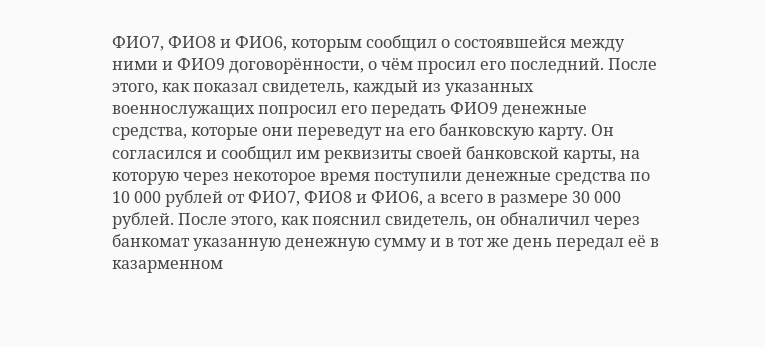ФИО7, ФИО8 и ФИО6, которым сообщил о состоявшейся между ними и ФИО9 договорённости, о чём просил его последний. После этого, как показал свидетель, каждый из указанных военнослужащих попросил его передать ФИО9 денежные средства, которые они переведут на его банковскую карту. Он согласился и сообщил им реквизиты своей банковской карты, на которую через некоторое время поступили денежные средства по 10 000 рублей от ФИО7, ФИО8 и ФИО6, а всего в размере 30 000 рублей. После этого, как пояснил свидетель, он обналичил через банкомат указанную денежную сумму и в тот же день передал её в казарменном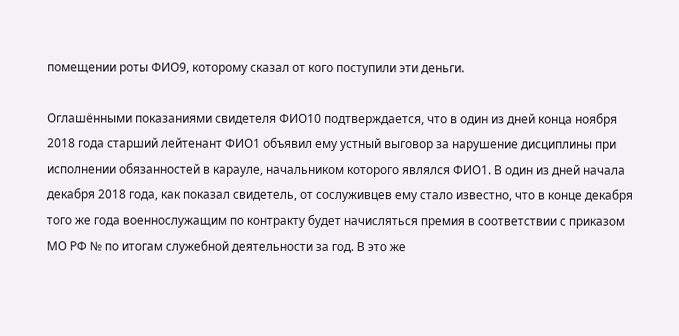помещении роты ФИО9, которому сказал от кого поступили эти деньги.

Оглашёнными показаниями свидетеля ФИО10 подтверждается, что в один из дней конца ноября 2018 года старший лейтенант ФИО1 объявил ему устный выговор за нарушение дисциплины при исполнении обязанностей в карауле, начальником которого являлся ФИО1. В один из дней начала декабря 2018 года, как показал свидетель, от сослуживцев ему стало известно, что в конце декабря того же года военнослужащим по контракту будет начисляться премия в соответствии с приказом МО РФ № по итогам служебной деятельности за год. В это же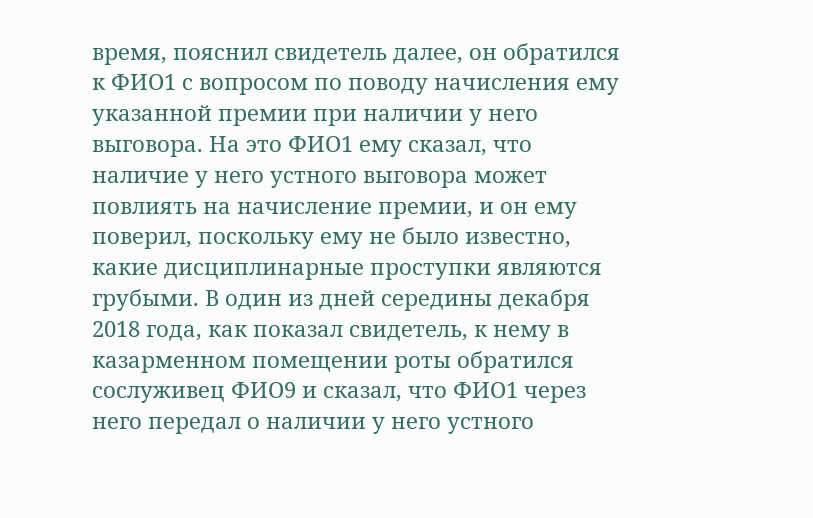время, пояснил свидетель далее, он обратился к ФИО1 с вопросом по поводу начисления ему указанной премии при наличии у него выговора. На это ФИО1 ему сказал, что наличие у него устного выговора может повлиять на начисление премии, и он ему поверил, поскольку ему не было известно, какие дисциплинарные проступки являются грубыми. В один из дней середины декабря 2018 года, как показал свидетель, к нему в казарменном помещении роты обратился сослуживец ФИО9 и сказал, что ФИО1 через него передал о наличии у него устного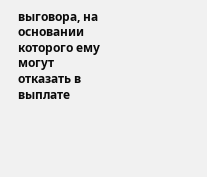выговора, на основании которого ему могут отказать в выплате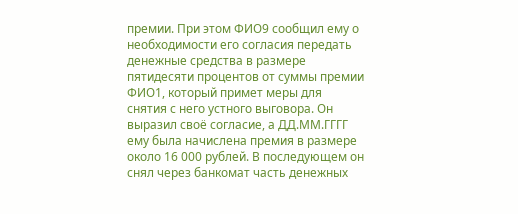премии. При этом ФИО9 сообщил ему о необходимости его согласия передать денежные средства в размере пятидесяти процентов от суммы премии ФИО1, который примет меры для снятия с него устного выговора. Он выразил своё согласие, а ДД.ММ.ГГГГ ему была начислена премия в размере около 16 000 рублей. В последующем он снял через банкомат часть денежных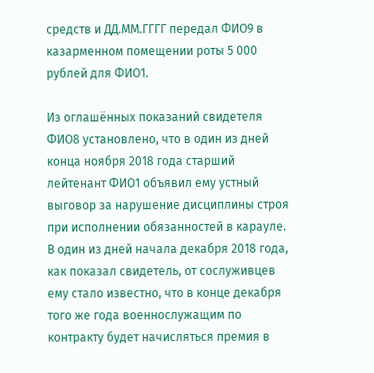средств и ДД.ММ.ГГГГ передал ФИО9 в казарменном помещении роты 5 000 рублей для ФИО1.

Из оглашённых показаний свидетеля ФИО8 установлено, что в один из дней конца ноября 2018 года старший лейтенант ФИО1 объявил ему устный выговор за нарушение дисциплины строя при исполнении обязанностей в карауле. В один из дней начала декабря 2018 года, как показал свидетель, от сослуживцев ему стало известно, что в конце декабря того же года военнослужащим по контракту будет начисляться премия в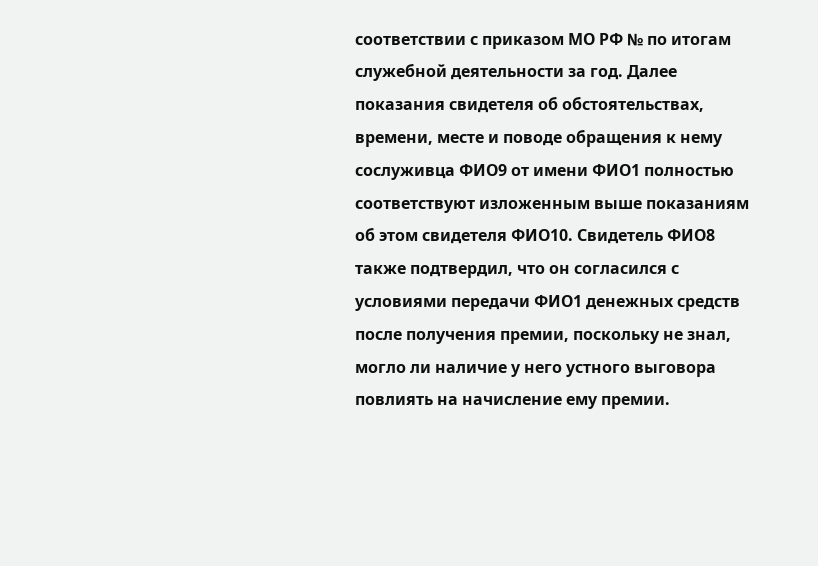соответствии с приказом МО РФ № по итогам служебной деятельности за год. Далее показания свидетеля об обстоятельствах, времени, месте и поводе обращения к нему сослуживца ФИО9 от имени ФИО1 полностью соответствуют изложенным выше показаниям об этом свидетеля ФИО10. Свидетель ФИО8 также подтвердил, что он согласился с условиями передачи ФИО1 денежных средств после получения премии, поскольку не знал, могло ли наличие у него устного выговора повлиять на начисление ему премии.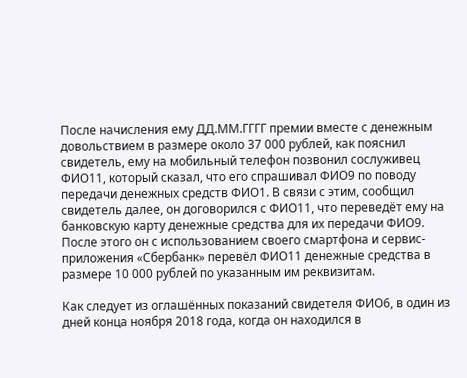После начисления ему ДД.ММ.ГГГГ премии вместе с денежным довольствием в размере около 37 000 рублей, как пояснил свидетель, ему на мобильный телефон позвонил сослуживец ФИО11, который сказал, что его спрашивал ФИО9 по поводу передачи денежных средств ФИО1. В связи с этим, сообщил свидетель далее, он договорился с ФИО11, что переведёт ему на банковскую карту денежные средства для их передачи ФИО9. После этого он с использованием своего смартфона и сервис-приложения «Сбербанк» перевёл ФИО11 денежные средства в размере 10 000 рублей по указанным им реквизитам.

Как следует из оглашённых показаний свидетеля ФИО6, в один из дней конца ноября 2018 года, когда он находился в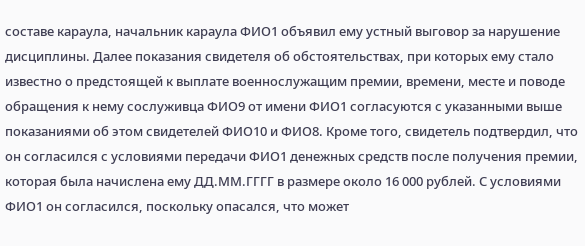составе караула, начальник караула ФИО1 объявил ему устный выговор за нарушение дисциплины. Далее показания свидетеля об обстоятельствах, при которых ему стало известно о предстоящей к выплате военнослужащим премии, времени, месте и поводе обращения к нему сослуживца ФИО9 от имени ФИО1 согласуются с указанными выше показаниями об этом свидетелей ФИО10 и ФИО8. Кроме того, свидетель подтвердил, что он согласился с условиями передачи ФИО1 денежных средств после получения премии, которая была начислена ему ДД.ММ.ГГГГ в размере около 16 000 рублей. С условиями ФИО1 он согласился, поскольку опасался, что может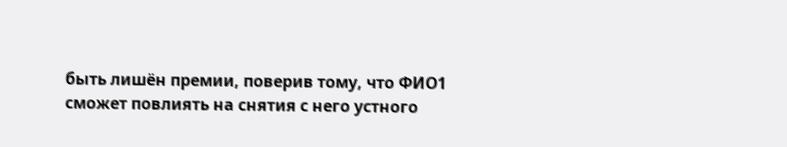быть лишён премии, поверив тому, что ФИО1 сможет повлиять на снятия с него устного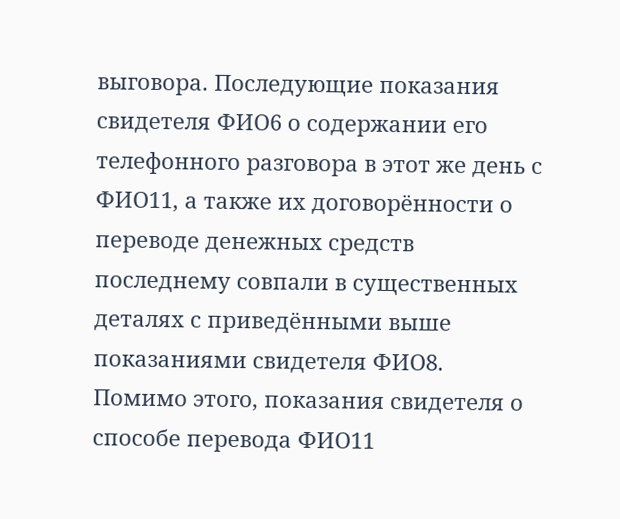выговора. Последующие показания свидетеля ФИО6 о содержании его телефонного разговора в этот же день с ФИО11, а также их договорённости о переводе денежных средств последнему совпали в существенных деталях с приведёнными выше показаниями свидетеля ФИО8. Помимо этого, показания свидетеля о способе перевода ФИО11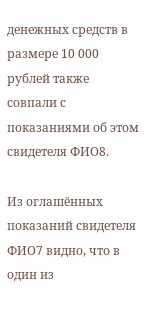денежных средств в размере 10 000 рублей также совпали с показаниями об этом свидетеля ФИО8.

Из оглашённых показаний свидетеля ФИО7 видно, что в один из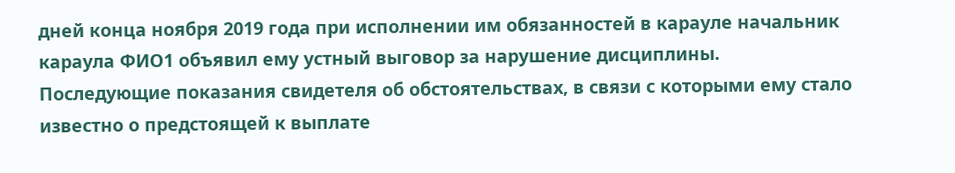дней конца ноября 2019 года при исполнении им обязанностей в карауле начальник караула ФИО1 объявил ему устный выговор за нарушение дисциплины. Последующие показания свидетеля об обстоятельствах, в связи с которыми ему стало известно о предстоящей к выплате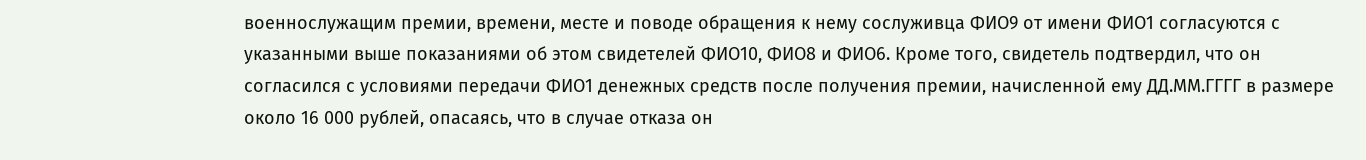военнослужащим премии, времени, месте и поводе обращения к нему сослуживца ФИО9 от имени ФИО1 согласуются с указанными выше показаниями об этом свидетелей ФИО10, ФИО8 и ФИО6. Кроме того, свидетель подтвердил, что он согласился с условиями передачи ФИО1 денежных средств после получения премии, начисленной ему ДД.ММ.ГГГГ в размере около 16 000 рублей, опасаясь, что в случае отказа он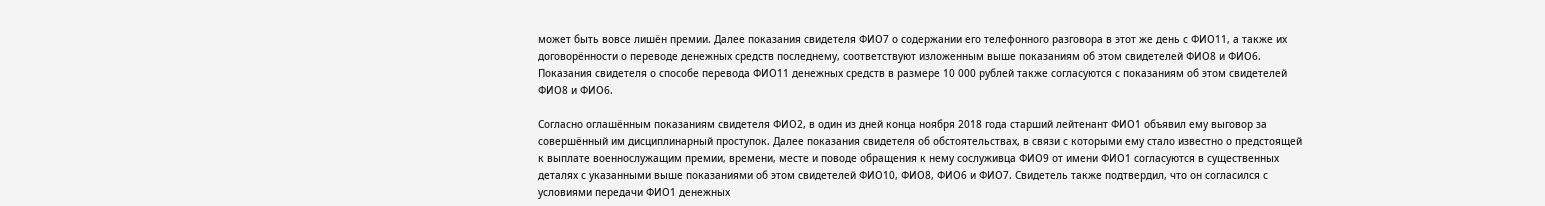может быть вовсе лишён премии. Далее показания свидетеля ФИО7 о содержании его телефонного разговора в этот же день с ФИО11, а также их договорённости о переводе денежных средств последнему, соответствуют изложенным выше показаниям об этом свидетелей ФИО8 и ФИО6. Показания свидетеля о способе перевода ФИО11 денежных средств в размере 10 000 рублей также согласуются с показаниям об этом свидетелей ФИО8 и ФИО6.

Согласно оглашённым показаниям свидетеля ФИО2, в один из дней конца ноября 2018 года старший лейтенант ФИО1 объявил ему выговор за совершённый им дисциплинарный проступок. Далее показания свидетеля об обстоятельствах, в связи с которыми ему стало известно о предстоящей к выплате военнослужащим премии, времени, месте и поводе обращения к нему сослуживца ФИО9 от имени ФИО1 согласуются в существенных деталях с указанными выше показаниями об этом свидетелей ФИО10, ФИО8, ФИО6 и ФИО7. Свидетель также подтвердил, что он согласился с условиями передачи ФИО1 денежных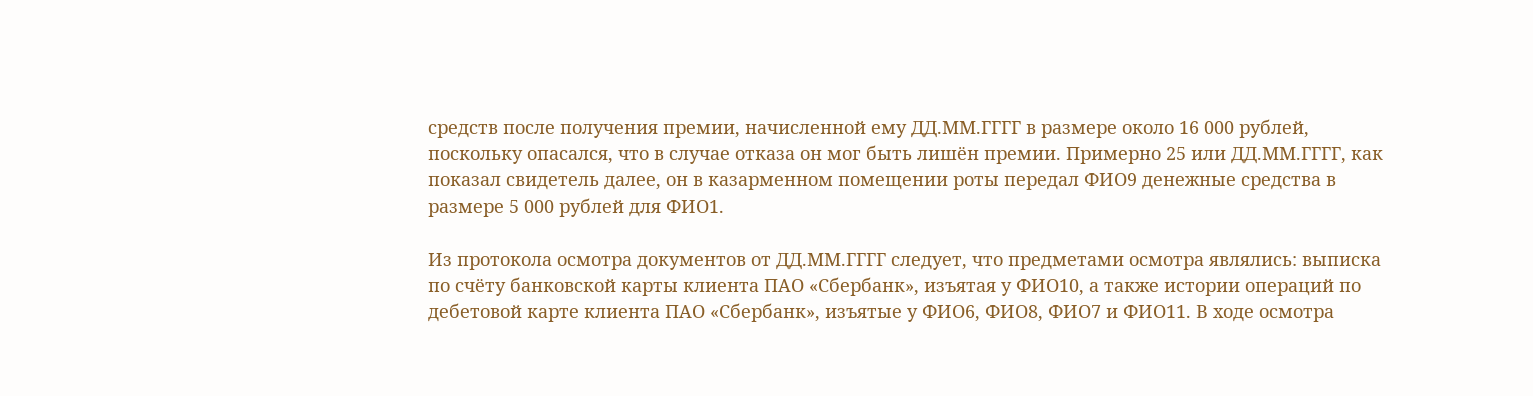средств после получения премии, начисленной ему ДД.ММ.ГГГГ в размере около 16 000 рублей, поскольку опасался, что в случае отказа он мог быть лишён премии. Примерно 25 или ДД.ММ.ГГГГ, как показал свидетель далее, он в казарменном помещении роты передал ФИО9 денежные средства в размере 5 000 рублей для ФИО1.

Из протокола осмотра документов от ДД.ММ.ГГГГ следует, что предметами осмотра являлись: выписка по счёту банковской карты клиента ПАО «Сбербанк», изъятая у ФИО10, а также истории операций по дебетовой карте клиента ПАО «Сбербанк», изъятые у ФИО6, ФИО8, ФИО7 и ФИО11. В ходе осмотра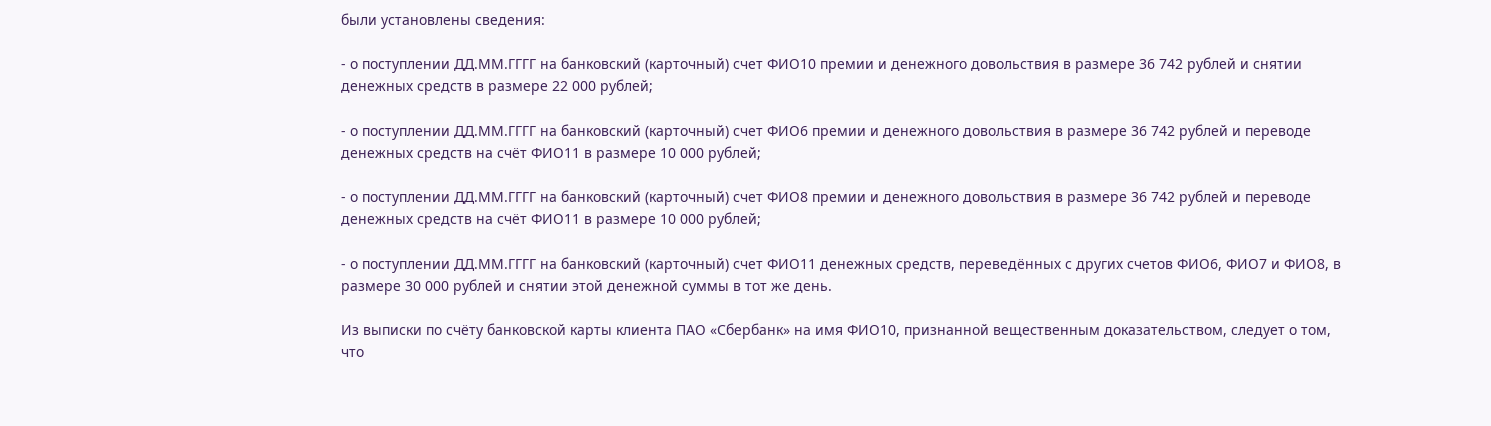были установлены сведения:

- о поступлении ДД.ММ.ГГГГ на банковский (карточный) счет ФИО10 премии и денежного довольствия в размере 36 742 рублей и снятии денежных средств в размере 22 000 рублей;

- о поступлении ДД.ММ.ГГГГ на банковский (карточный) счет ФИО6 премии и денежного довольствия в размере 36 742 рублей и переводе денежных средств на счёт ФИО11 в размере 10 000 рублей;

- о поступлении ДД.ММ.ГГГГ на банковский (карточный) счет ФИО8 премии и денежного довольствия в размере 36 742 рублей и переводе денежных средств на счёт ФИО11 в размере 10 000 рублей;

- о поступлении ДД.ММ.ГГГГ на банковский (карточный) счет ФИО11 денежных средств, переведённых с других счетов ФИО6, ФИО7 и ФИО8, в размере 30 000 рублей и снятии этой денежной суммы в тот же день.

Из выписки по счёту банковской карты клиента ПАО «Сбербанк» на имя ФИО10, признанной вещественным доказательством, следует о том, что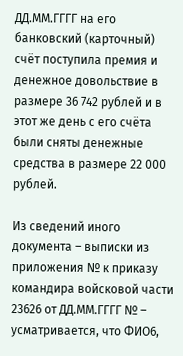ДД.ММ.ГГГГ на его банковский (карточный) счёт поступила премия и денежное довольствие в размере 36 742 рублей и в этот же день с его счёта были сняты денежные средства в размере 22 000 рублей.

Из сведений иного документа – выписки из приложения № к приказу командира войсковой части 23626 от ДД.ММ.ГГГГ № – усматривается, что ФИО6,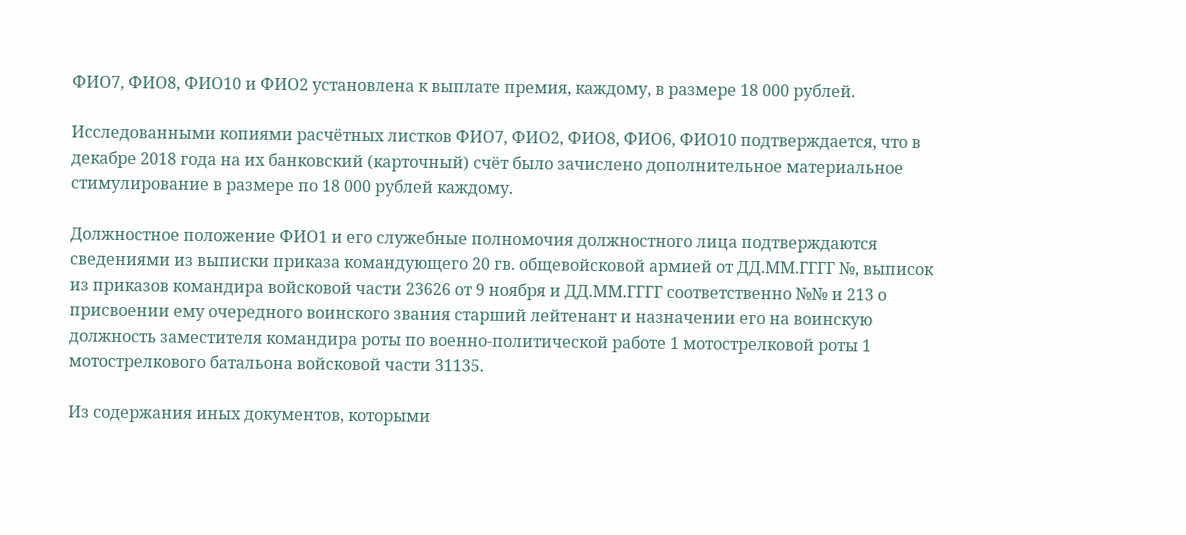ФИО7, ФИО8, ФИО10 и ФИО2 установлена к выплате премия, каждому, в размере 18 000 рублей.

Исследованными копиями расчётных листков ФИО7, ФИО2, ФИО8, ФИО6, ФИО10 подтверждается, что в декабре 2018 года на их банковский (карточный) счёт было зачислено дополнительное материальное стимулирование в размере по 18 000 рублей каждому.

Должностное положение ФИО1 и его служебные полномочия должностного лица подтверждаются сведениями из выписки приказа командующего 20 гв. общевойсковой армией от ДД.ММ.ГГГГ №, выписок из приказов командира войсковой части 23626 от 9 ноября и ДД.ММ.ГГГГ соответственно №№ и 213 о присвоении ему очередного воинского звания старший лейтенант и назначении его на воинскую должность заместителя командира роты по военно-политической работе 1 мотострелковой роты 1 мотострелкового батальона войсковой части 31135.

Из содержания иных документов, которыми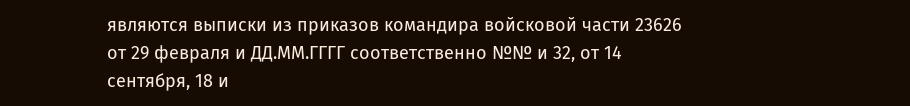являются выписки из приказов командира войсковой части 23626 от 29 февраля и ДД.ММ.ГГГГ соответственно №№ и 32, от 14 сентября, 18 и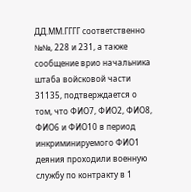ДД.ММ.ГГГГ соответственно №№, 228 и 231, а также сообщение врио начальника штаба войсковой части 31135, подтверждается о том, что ФИО7, ФИО2, ФИО8, ФИО6 и ФИО10 в период инкриминируемого ФИО1 деяния проходили военную службу по контракту в 1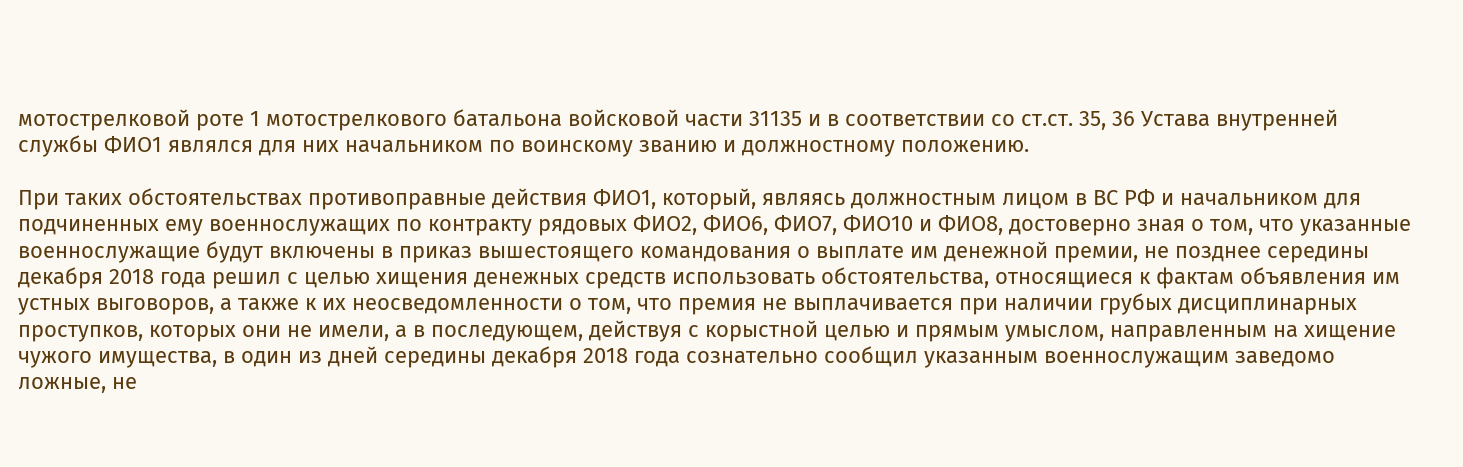мотострелковой роте 1 мотострелкового батальона войсковой части 31135 и в соответствии со ст.ст. 35, 36 Устава внутренней службы ФИО1 являлся для них начальником по воинскому званию и должностному положению.

При таких обстоятельствах противоправные действия ФИО1, который, являясь должностным лицом в ВС РФ и начальником для подчиненных ему военнослужащих по контракту рядовых ФИО2, ФИО6, ФИО7, ФИО10 и ФИО8, достоверно зная о том, что указанные военнослужащие будут включены в приказ вышестоящего командования о выплате им денежной премии, не позднее середины декабря 2018 года решил с целью хищения денежных средств использовать обстоятельства, относящиеся к фактам объявления им устных выговоров, а также к их неосведомленности о том, что премия не выплачивается при наличии грубых дисциплинарных проступков, которых они не имели, а в последующем, действуя с корыстной целью и прямым умыслом, направленным на хищение чужого имущества, в один из дней середины декабря 2018 года сознательно сообщил указанным военнослужащим заведомо ложные, не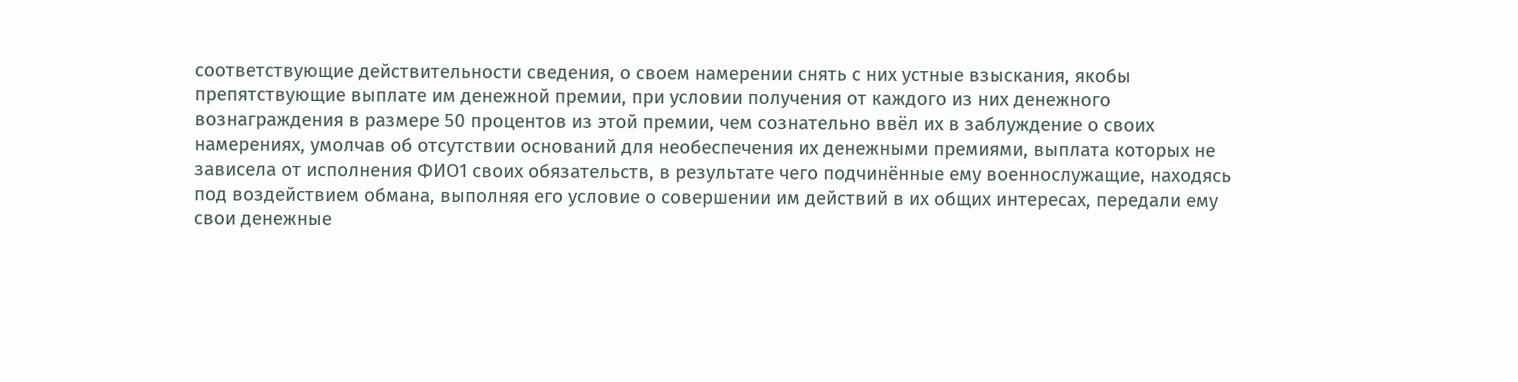соответствующие действительности сведения, о своем намерении снять с них устные взыскания, якобы препятствующие выплате им денежной премии, при условии получения от каждого из них денежного вознаграждения в размере 50 процентов из этой премии, чем сознательно ввёл их в заблуждение о своих намерениях, умолчав об отсутствии оснований для необеспечения их денежными премиями, выплата которых не зависела от исполнения ФИО1 своих обязательств, в результате чего подчинённые ему военнослужащие, находясь под воздействием обмана, выполняя его условие о совершении им действий в их общих интересах, передали ему свои денежные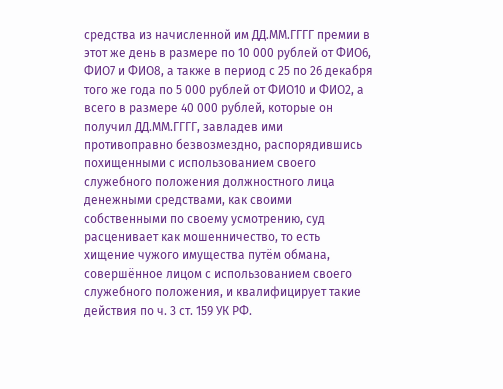средства из начисленной им ДД.ММ.ГГГГ премии в этот же день в размере по 10 000 рублей от ФИО6, ФИО7 и ФИО8, а также в период с 25 по 26 декабря того же года по 5 000 рублей от ФИО10 и ФИО2, а всего в размере 40 000 рублей, которые он получил ДД.ММ.ГГГГ, завладев ими противоправно безвозмездно, распорядившись похищенными с использованием своего служебного положения должностного лица денежными средствами, как своими собственными по своему усмотрению, суд расценивает как мошенничество, то есть хищение чужого имущества путём обмана, совершённое лицом с использованием своего служебного положения, и квалифицирует такие действия по ч. 3 ст. 159 УК РФ.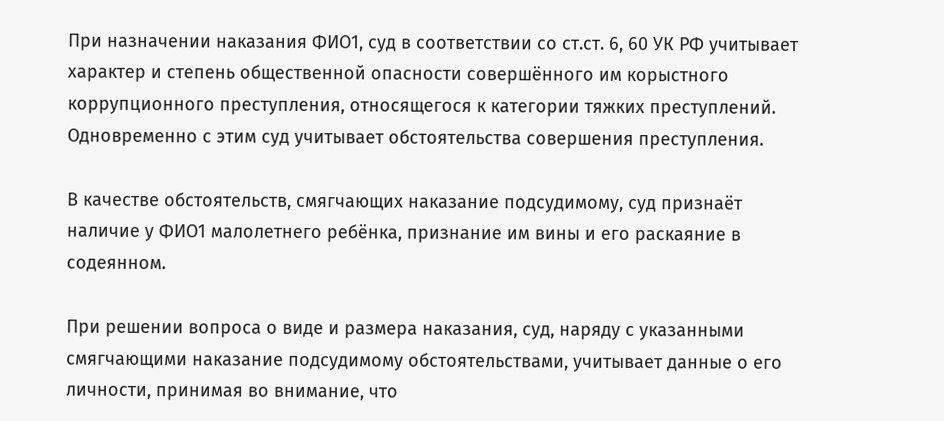При назначении наказания ФИО1, суд в соответствии со ст.ст. 6, 60 УК РФ учитывает характер и степень общественной опасности совершённого им корыстного коррупционного преступления, относящегося к категории тяжких преступлений. Одновременно с этим суд учитывает обстоятельства совершения преступления.

В качестве обстоятельств, смягчающих наказание подсудимому, суд признаёт наличие у ФИО1 малолетнего ребёнка, признание им вины и его раскаяние в содеянном.

При решении вопроса о виде и размера наказания, суд, наряду с указанными смягчающими наказание подсудимому обстоятельствами, учитывает данные о его личности, принимая во внимание, что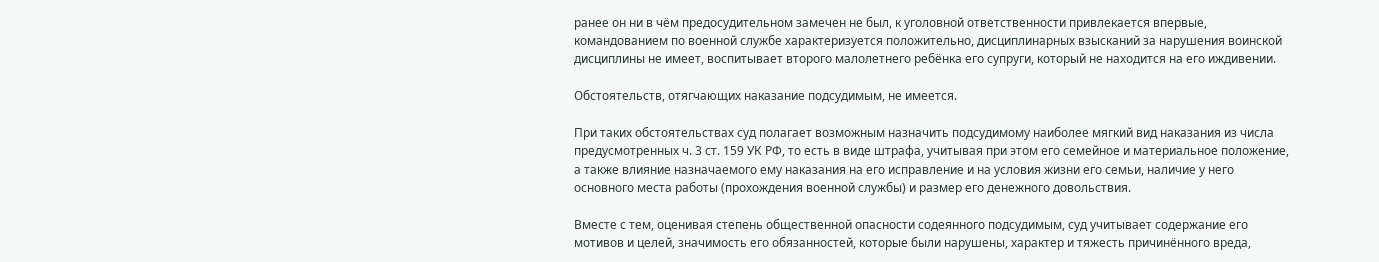ранее он ни в чём предосудительном замечен не был, к уголовной ответственности привлекается впервые, командованием по военной службе характеризуется положительно, дисциплинарных взысканий за нарушения воинской дисциплины не имеет, воспитывает второго малолетнего ребёнка его супруги, который не находится на его иждивении.

Обстоятельств, отягчающих наказание подсудимым, не имеется.

При таких обстоятельствах суд полагает возможным назначить подсудимому наиболее мягкий вид наказания из числа предусмотренных ч. 3 ст. 159 УК РФ, то есть в виде штрафа, учитывая при этом его семейное и материальное положение, а также влияние назначаемого ему наказания на его исправление и на условия жизни его семьи, наличие у него основного места работы (прохождения военной службы) и размер его денежного довольствия.

Вместе с тем, оценивая степень общественной опасности содеянного подсудимым, суд учитывает содержание его мотивов и целей, значимость его обязанностей, которые были нарушены, характер и тяжесть причинённого вреда,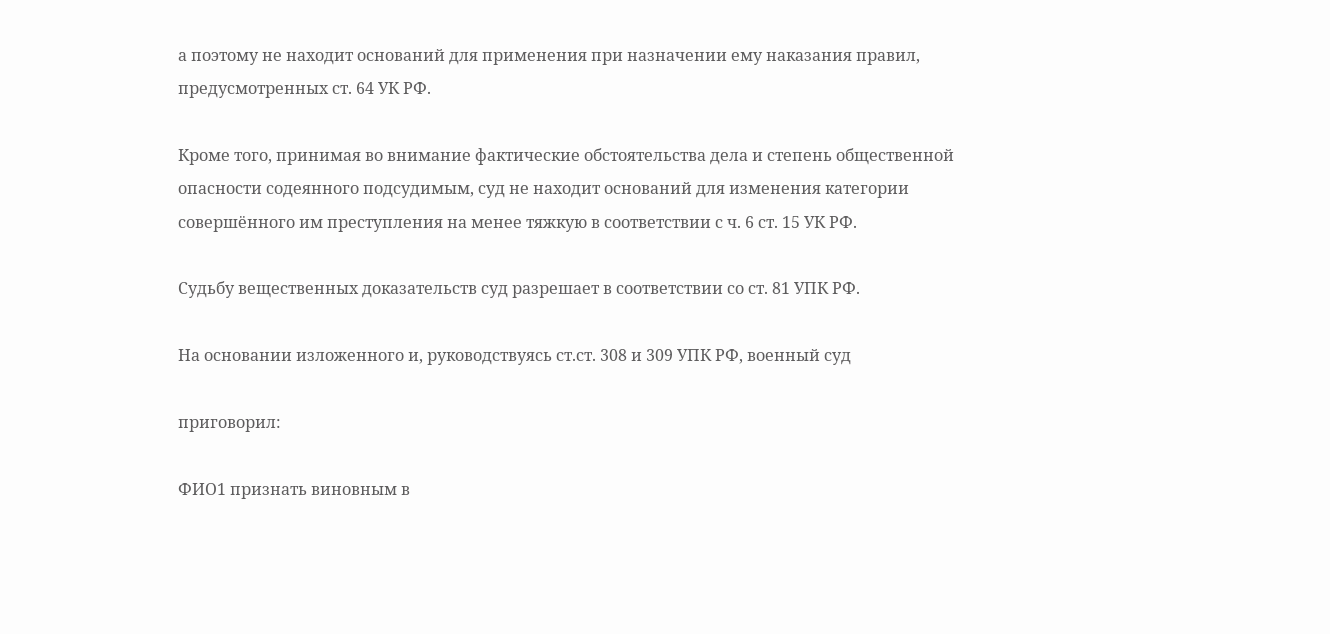а поэтому не находит оснований для применения при назначении ему наказания правил, предусмотренных ст. 64 УК РФ.

Кроме того, принимая во внимание фактические обстоятельства дела и степень общественной опасности содеянного подсудимым, суд не находит оснований для изменения категории совершённого им преступления на менее тяжкую в соответствии с ч. 6 ст. 15 УК РФ.

Судьбу вещественных доказательств суд разрешает в соответствии со ст. 81 УПК РФ.

На основании изложенного и, руководствуясь ст.ст. 308 и 309 УПК РФ, военный суд

приговорил:

ФИО1 признать виновным в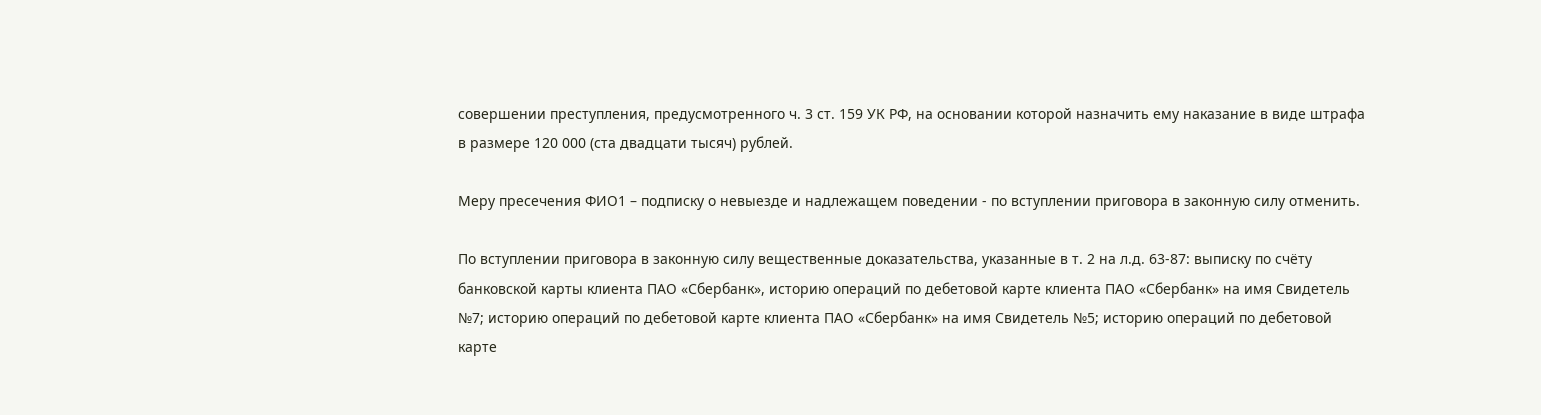совершении преступления, предусмотренного ч. 3 ст. 159 УК РФ, на основании которой назначить ему наказание в виде штрафа в размере 120 000 (ста двадцати тысяч) рублей.

Меру пресечения ФИО1 – подписку о невыезде и надлежащем поведении - по вступлении приговора в законную силу отменить.

По вступлении приговора в законную силу вещественные доказательства, указанные в т. 2 на л.д. 63-87: выписку по счёту банковской карты клиента ПАО «Сбербанк», историю операций по дебетовой карте клиента ПАО «Сбербанк» на имя Свидетель №7; историю операций по дебетовой карте клиента ПАО «Сбербанк» на имя Свидетель №5; историю операций по дебетовой карте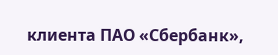клиента ПАО «Сбербанк»,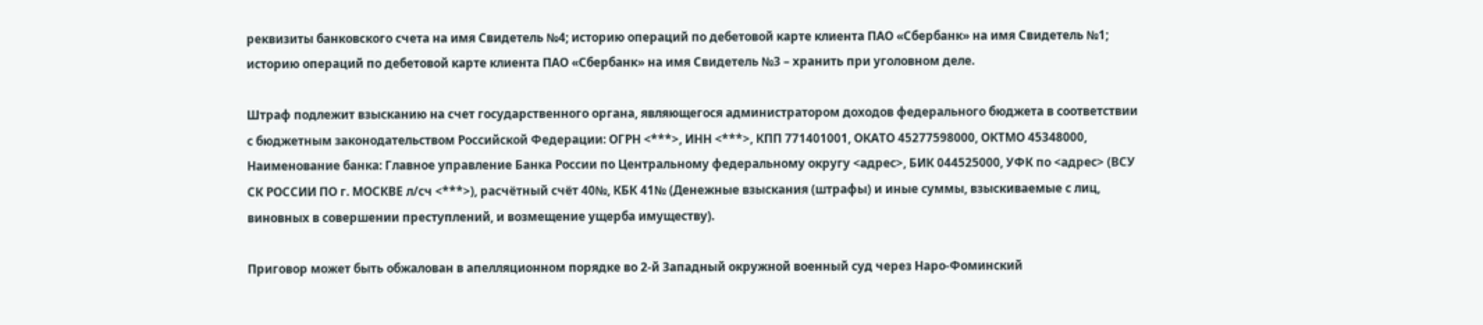реквизиты банковского счета на имя Свидетель №4; историю операций по дебетовой карте клиента ПАО «Сбербанк» на имя Свидетель №1; историю операций по дебетовой карте клиента ПАО «Сбербанк» на имя Свидетель №3 – хранить при уголовном деле.

Штраф подлежит взысканию на счет государственного органа, являющегося администратором доходов федерального бюджета в соответствии с бюджетным законодательством Российской Федерации: ОГРН <***>, ИНН <***>, КПП 771401001, ОКАТО 45277598000, ОКТМО 45348000, Наименование банка: Главное управление Банка России по Центральному федеральному округу <адрес>, БИК 044525000, УФК по <адрес> (ВСУ СК РОССИИ ПО г. МОСКВЕ л/сч <***>), расчётный счёт 40№, КБК 41№ (Денежные взыскания (штрафы) и иные суммы, взыскиваемые с лиц, виновных в совершении преступлений, и возмещение ущерба имуществу).

Приговор может быть обжалован в апелляционном порядке во 2-й Западный окружной военный суд через Наро-Фоминский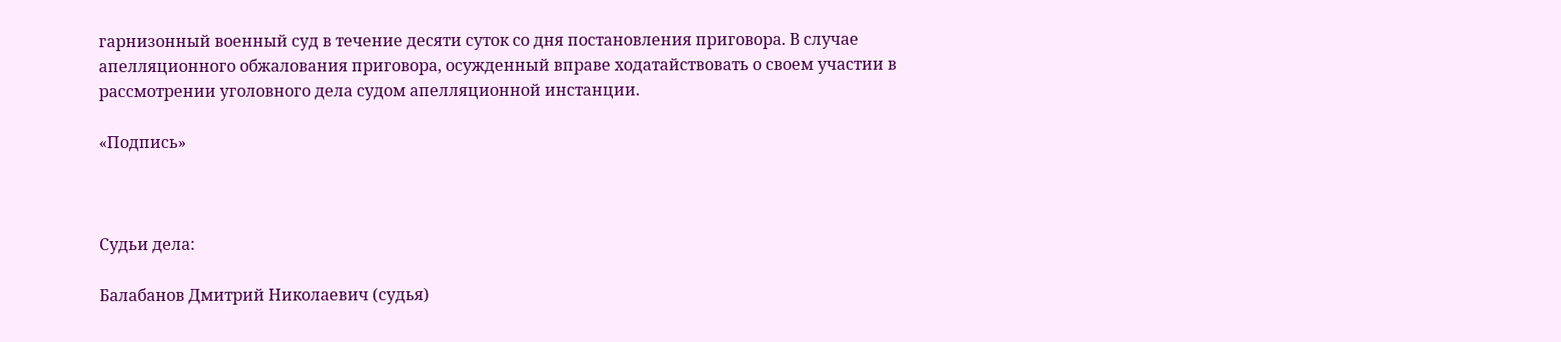гарнизонный военный суд в течение десяти суток со дня постановления приговора. В случае апелляционного обжалования приговора, осужденный вправе ходатайствовать о своем участии в рассмотрении уголовного дела судом апелляционной инстанции.

«Подпись»



Судьи дела:

Балабанов Дмитрий Николаевич (судья)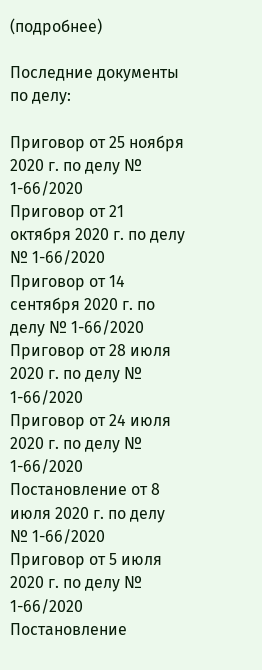(подробнее)

Последние документы по делу:

Приговор от 25 ноября 2020 г. по делу № 1-66/2020
Приговор от 21 октября 2020 г. по делу № 1-66/2020
Приговор от 14 сентября 2020 г. по делу № 1-66/2020
Приговор от 28 июля 2020 г. по делу № 1-66/2020
Приговор от 24 июля 2020 г. по делу № 1-66/2020
Постановление от 8 июля 2020 г. по делу № 1-66/2020
Приговор от 5 июля 2020 г. по делу № 1-66/2020
Постановление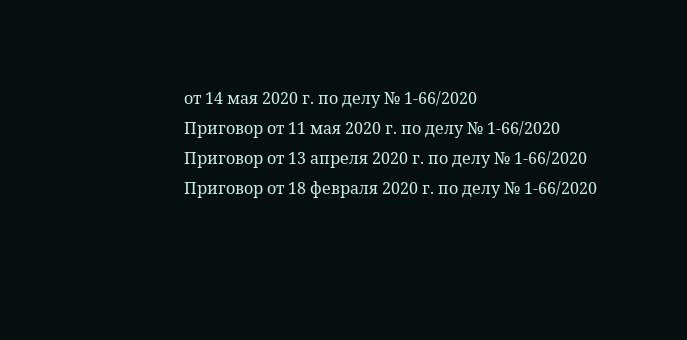от 14 мая 2020 г. по делу № 1-66/2020
Приговор от 11 мая 2020 г. по делу № 1-66/2020
Приговор от 13 апреля 2020 г. по делу № 1-66/2020
Приговор от 18 февраля 2020 г. по делу № 1-66/2020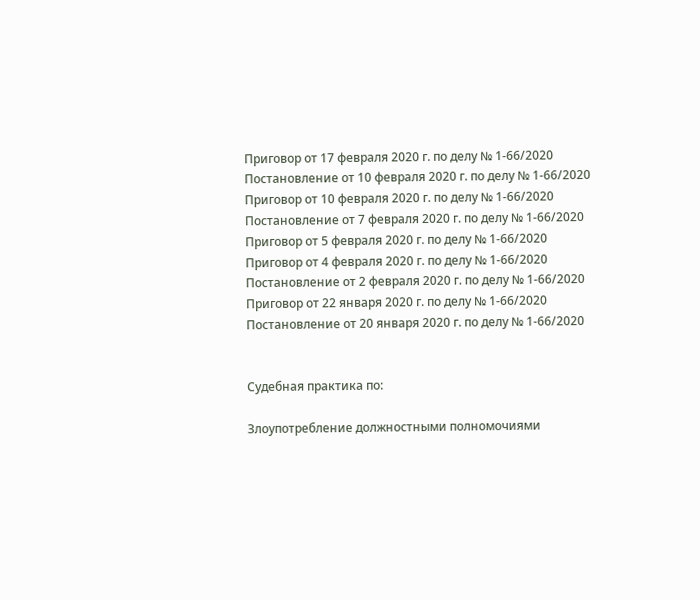Приговор от 17 февраля 2020 г. по делу № 1-66/2020
Постановление от 10 февраля 2020 г. по делу № 1-66/2020
Приговор от 10 февраля 2020 г. по делу № 1-66/2020
Постановление от 7 февраля 2020 г. по делу № 1-66/2020
Приговор от 5 февраля 2020 г. по делу № 1-66/2020
Приговор от 4 февраля 2020 г. по делу № 1-66/2020
Постановление от 2 февраля 2020 г. по делу № 1-66/2020
Приговор от 22 января 2020 г. по делу № 1-66/2020
Постановление от 20 января 2020 г. по делу № 1-66/2020


Судебная практика по:

Злоупотребление должностными полномочиями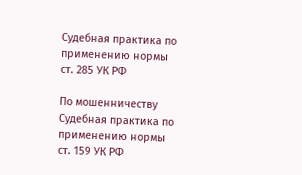Судебная практика по применению нормы ст. 285 УК РФ

По мошенничеству
Судебная практика по применению нормы ст. 159 УК РФ